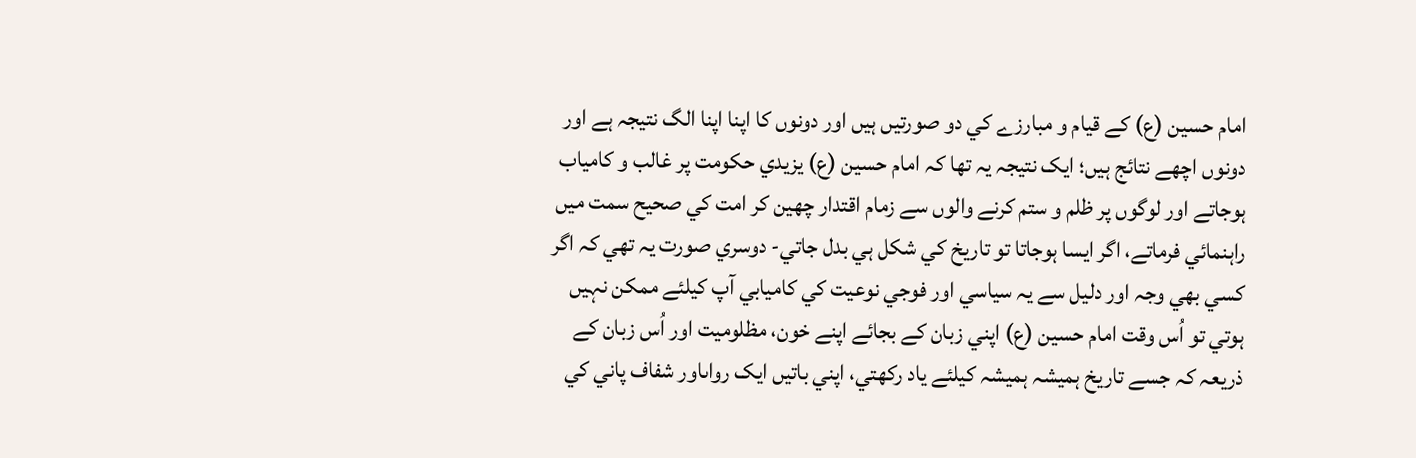امام حسين (ع) کے قيام و مبارزے کي دو صورتيں ہيں اور دونوں کا اپنا اپنا الگ نتيجہ ہے اور دونوں اچھے نتائج ہيں؛ ايک نتيجہ يہ تھا کہ امام حسين (ع) يزيدي حکومت پر غالب و کامياب ہوجاتے اور لوگوں پر ظلم و ستم کرنے والوں سے زمام اقتدار چھين کر امت کي صحيح سمت ميں راہنمائي فرماتے، اگر ايسا ہوجاتا تو تاريخ کي شکل ہي بدل جاتي- دوسري صورت يہ تھي کہ اگر کسي بھي وجہ اور دليل سے يہ سياسي اور فوجي نوعيت کي کاميابي آپ کيلئے ممکن نہيں ہوتي تو اُس وقت امام حسين (ع) اپني زبان کے بجائے اپنے خون، مظلوميت اور اُس زبان کے ذريعہ کہ جسے تاريخ ہميشہ ہميشہ کيلئے ياد رکھتي، اپني باتيں ايک رواںاور شفاف پاني کي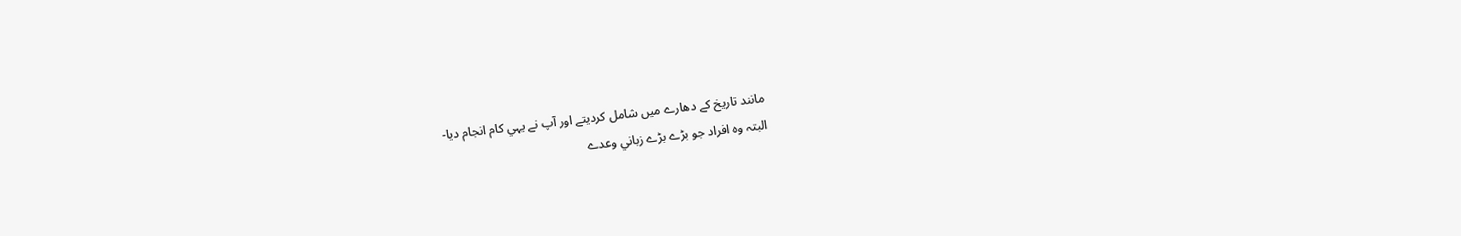مانند تاريخ کے دھارے ميں شامل کرديتے اور آپ نے يہي کام انجام ديا-
البتہ وہ افراد جو بڑے بڑے زباني وعدے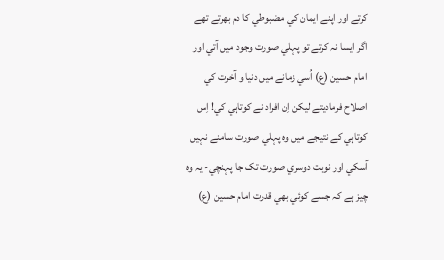کرتے اور اپنے ايمان کي مضبوطي کا دم بھرتے تھے اگر ايسا نہ کرتے تو پہلي صورت وجود ميں آتي اور امام حسين (ع) اُسي زمانے ميں دنيا و آخرت کي اصلاح فرماديتے ليکن اِن افراد نے کوتاہي کي! اِس کوتاہي کے نتيجے ميں وہ پہلي صورت سامنے نہيں آسکي اور نوبت دوسري صورت تک جا پہنچي- يہ وہ چيز ہے کہ جسے کوئي بھي قدرت امام حسين (ع)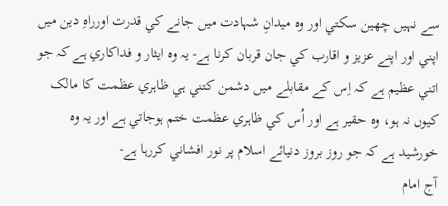سے نہيں چھين سکتي اور وہ ميدانِ شہادت ميں جانے کي قدرت اورراہِ دين ميں اپني اور اپنے عزيز و اقارب کي جان قربان کرنا ہے- يہ وہ ايثار و فداکاري ہے کہ جو اتني عظيم ہے کہ اِس کے مقابلے ميں دشمن کتني ہي ظاہري عظمت کا مالک کيوں نہ ہو، وہ حقير ہے اور اُس کي ظاہري عظمت ختم ہوجاتي ہے اور يہ وہ خورشيد ہے کہ جو روز بروز دنيائے اسلام پر نور افشاني کررہا ہے-
آج امام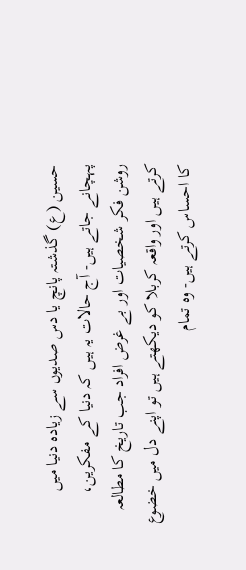حسين (ع) گذشتہ پانچ يا دس صديوں سے زيادہ دنيا ميں پہچانے جاتے ہيں- آج حالات يہ ہيں کہ دنيا کے مفکرين، روشن فکر شخصيات اور بے غرض افراد جب تاريخ کا مطالعہ کرتے ہيں اور واقعہ کربلا کو ديکھتے ہيں تو اپنے دل ميں خضوع کا احساس کرتے ہيں- وہ تمام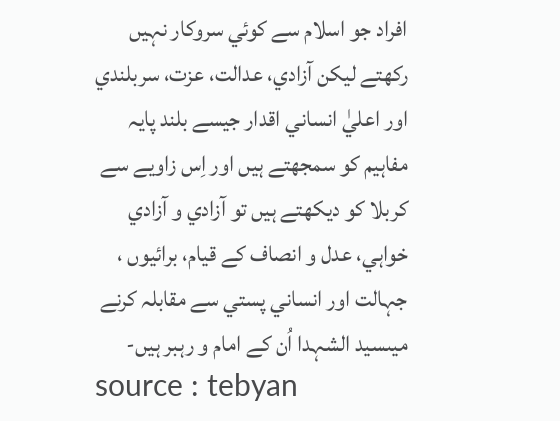افراد جو اسلام سے کوئي سروکار نہيں رکھتے ليکن آزادي، عدالت، عزت، سربلندي اور اعليٰ انساني اقدار جيسے بلند پايہ مفاہيم کو سمجھتے ہيں اور اِس زاويے سے کربلا کو ديکھتے ہيں تو آزادي و آزادي خواہي، عدل و انصاف کے قيام، برائيوں ، جہالت اور انساني پستي سے مقابلہ کرنے ميںسيد الشہدا اُن کے امام و رہبر ہيں-
source : tebyan